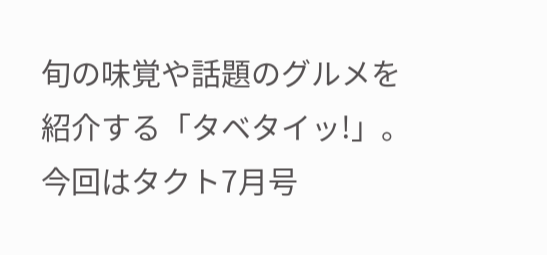旬の味覚や話題のグルメを紹介する「タベタイッ!」。今回はタクト7月号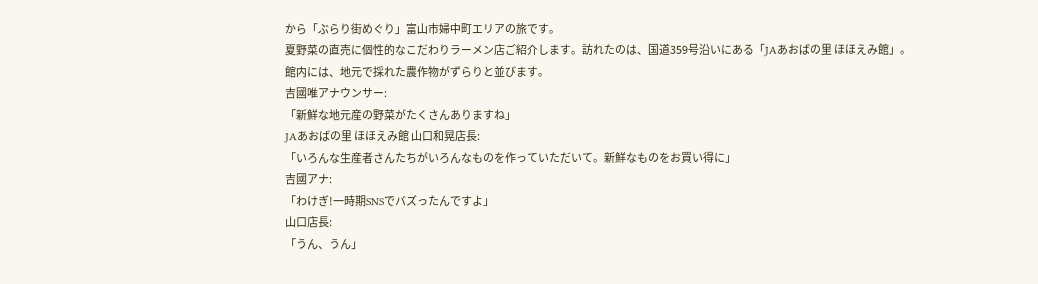から「ぶらり街めぐり」富山市婦中町エリアの旅です。
夏野菜の直売に個性的なこだわりラーメン店ご紹介します。訪れたのは、国道359号沿いにある「JAあおばの里 ほほえみ館」。
館内には、地元で採れた農作物がずらりと並びます。
吉國唯アナウンサー:
「新鮮な地元産の野菜がたくさんありますね」
JAあおばの里 ほほえみ館 山口和晃店長:
「いろんな生産者さんたちがいろんなものを作っていただいて。新鮮なものをお買い得に」
吉國アナ:
「わけぎ!一時期SNSでバズったんですよ」
山口店長:
「うん、うん」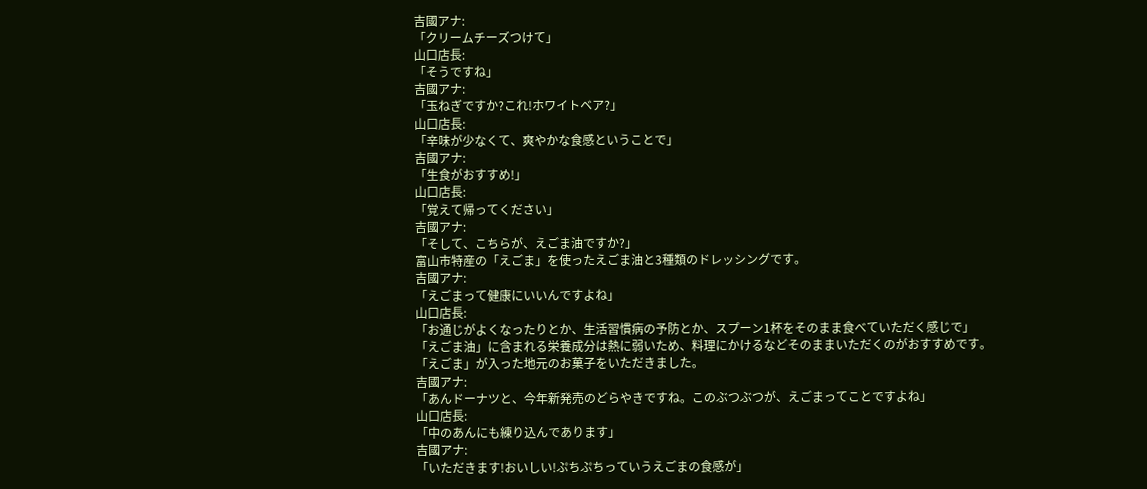吉國アナ:
「クリームチーズつけて」
山口店長:
「そうですね」
吉國アナ:
「玉ねぎですか?これ!ホワイトベア?」
山口店長:
「辛味が少なくて、爽やかな食感ということで」
吉國アナ:
「生食がおすすめ!」
山口店長:
「覚えて帰ってください」
吉國アナ:
「そして、こちらが、えごま油ですか?」
富山市特産の「えごま」を使ったえごま油と3種類のドレッシングです。
吉國アナ:
「えごまって健康にいいんですよね」
山口店長:
「お通じがよくなったりとか、生活習慣病の予防とか、スプーン1杯をそのまま食べていただく感じで」
「えごま油」に含まれる栄養成分は熱に弱いため、料理にかけるなどそのままいただくのがおすすめです。
「えごま」が入った地元のお菓子をいただきました。
吉國アナ:
「あんドーナツと、今年新発売のどらやきですね。このぶつぶつが、えごまってことですよね」
山口店長:
「中のあんにも練り込んであります」
吉國アナ:
「いただきます!おいしい!ぷちぷちっていうえごまの食感が」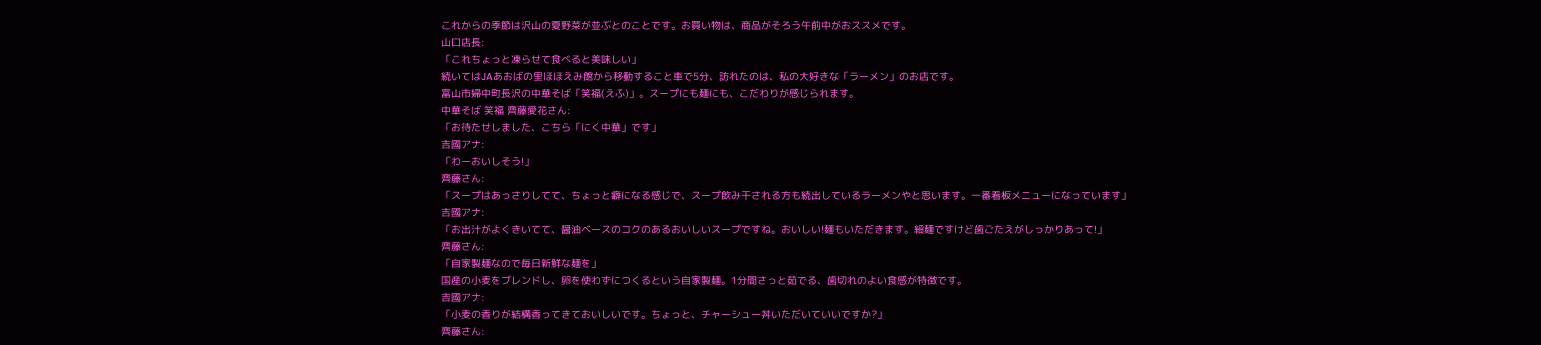これからの季節は沢山の夏野菜が並ぶとのことです。お買い物は、商品がそろう午前中がおススメです。
山口店長:
「これちょっと凍らせて食べると美味しい」
続いてはJAあおばの里ほほえみ館から移動すること車で5分、訪れたのは、私の大好きな「ラーメン」のお店です。
富山市婦中町長沢の中華そば「笑福(えふ)」。スープにも麺にも、こだわりが感じられます。
中華そば 笑福 齊藤愛花さん:
「お待たせしました、こちら「にく中華」です」
吉國アナ:
「わーおいしそう!」
齊藤さん:
「スープはあっさりしてて、ちょっと癖になる感じで、スープ飲み干される方も続出しているラーメンやと思います。一番看板メニューになっています」
吉國アナ:
「お出汁がよくきいてて、醤油ベースのコクのあるおいしいスープですね。おいしい!麺もいただきます。細麺ですけど歯ごたえがしっかりあって!」
齊藤さん:
「自家製麺なので毎日新鮮な麺を」
国産の小麦をブレンドし、卵を使わずにつくるという自家製麺。1分間さっと茹でる、歯切れのよい食感が特徴です。
吉國アナ:
「小麦の香りが結構香ってきておいしいです。ちょっと、チャーシュー丼いただいていいですか?」
齊藤さん: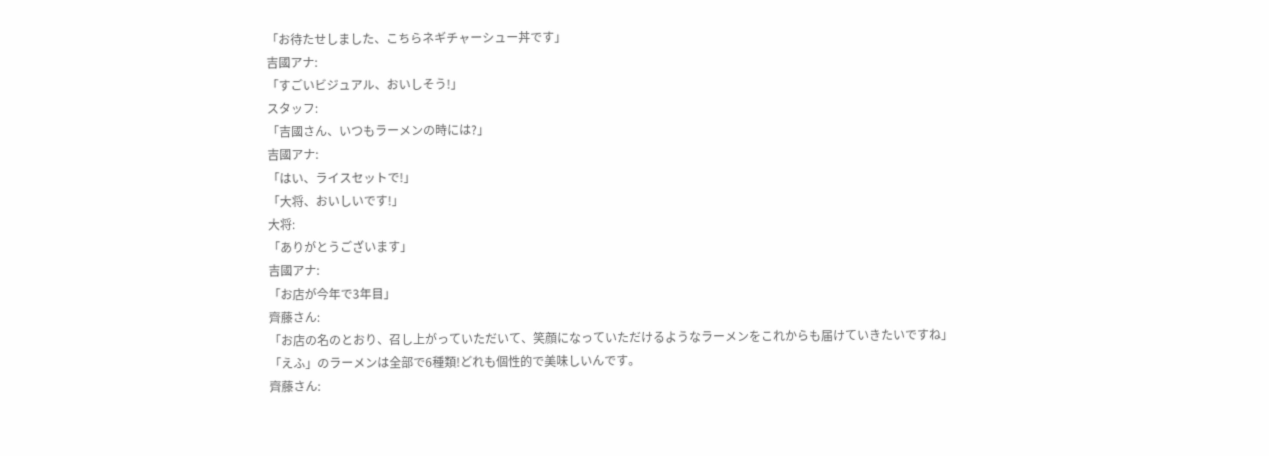「お待たせしました、こちらネギチャーシュー丼です」
吉國アナ:
「すごいビジュアル、おいしそう!」
スタッフ:
「吉國さん、いつもラーメンの時には?」
吉國アナ:
「はい、ライスセットで!」
「大将、おいしいです!」
大将:
「ありがとうございます」
吉國アナ:
「お店が今年で3年目」
齊藤さん:
「お店の名のとおり、召し上がっていただいて、笑顔になっていただけるようなラーメンをこれからも届けていきたいですね」
「えふ」のラーメンは全部で6種類!どれも個性的で美味しいんです。
齊藤さん: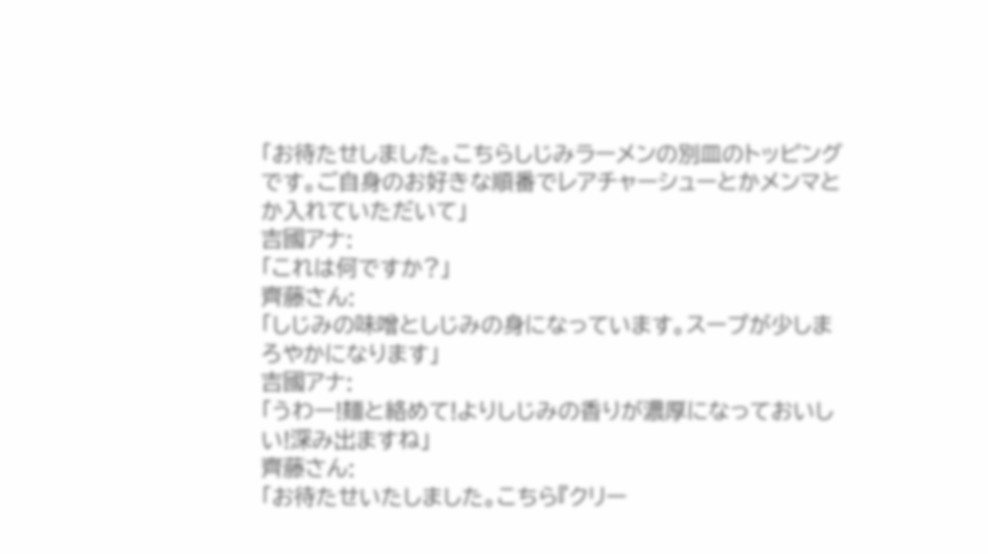「お待たせしました。こちらしじみラーメンの別皿のトッピングです。ご自身のお好きな順番でレアチャーシューとかメンマとか入れていただいて」
吉國アナ:
「これは何ですか?」
齊藤さん:
「しじみの味噌としじみの身になっています。スープが少しまろやかになります」
吉國アナ:
「うわー!麺と絡めて!よりしじみの香りが濃厚になっておいしい!深み出ますね」
齊藤さん:
「お待たせいたしました。こちら『クリー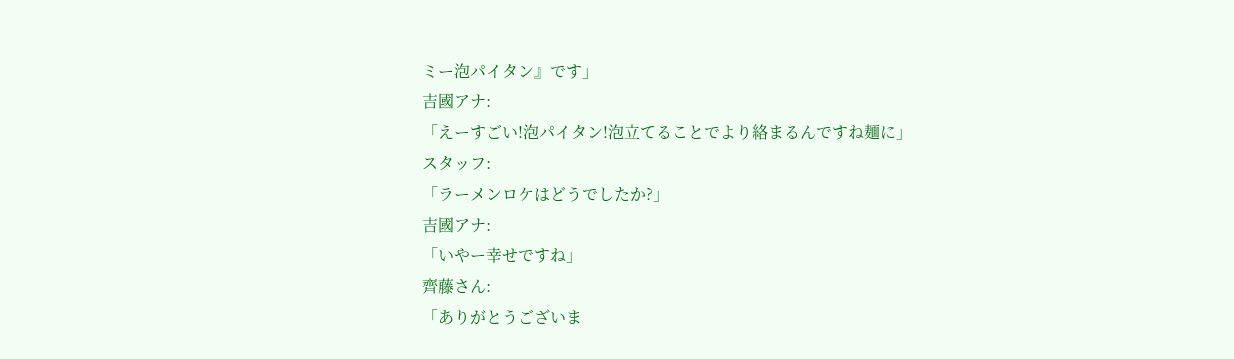ミー泡パイタン』です」
吉國アナ:
「えーすごい!泡パイタン!泡立てることでより絡まるんですね麺に」
スタッフ:
「ラーメンロケはどうでしたか?」
吉國アナ:
「いやー幸せですね」
齊藤さん:
「ありがとうございま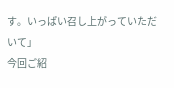す。いっぱい召し上がっていただいて」
今回ご紹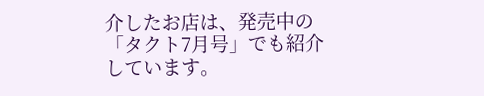介したお店は、発売中の「タクト7月号」でも紹介しています。